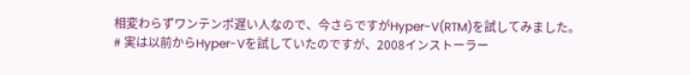相変わらずワンテンポ遅い人なので、今さらですがHyper-V(RTM)を試してみました。
# 実は以前からHyper-Vを試していたのですが、2008インストーラー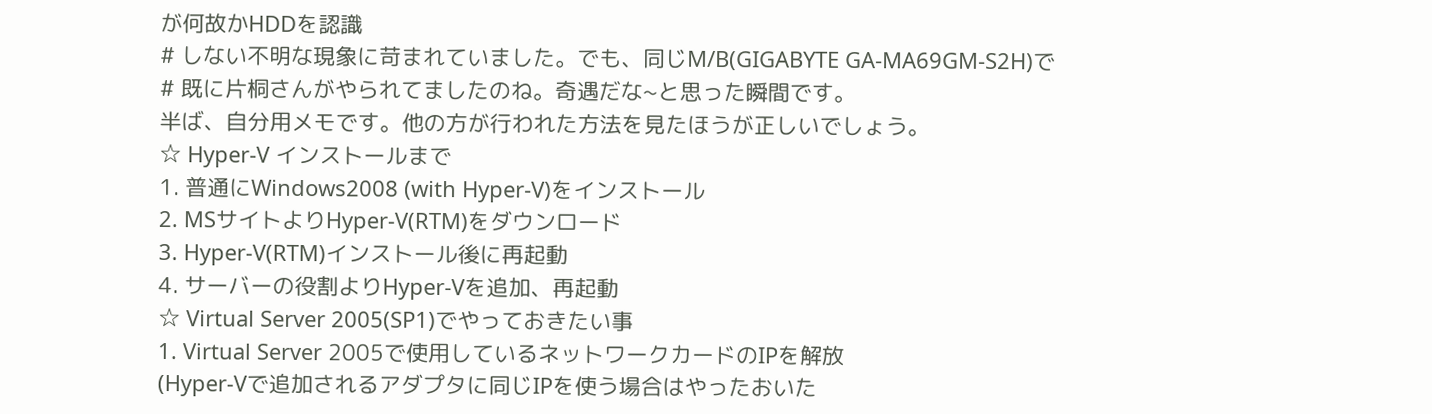が何故かHDDを認識
# しない不明な現象に苛まれていました。でも、同じM/B(GIGABYTE GA-MA69GM-S2H)で
# 既に片桐さんがやられてましたのね。奇遇だな~と思った瞬間です。
半ば、自分用メモです。他の方が行われた方法を見たほうが正しいでしょう。
☆ Hyper-V インストールまで
1. 普通にWindows2008 (with Hyper-V)をインストール
2. MSサイトよりHyper-V(RTM)をダウンロード
3. Hyper-V(RTM)インストール後に再起動
4. サーバーの役割よりHyper-Vを追加、再起動
☆ Virtual Server 2005(SP1)でやっておきたい事
1. Virtual Server 2005で使用しているネットワークカードのIPを解放
(Hyper-Vで追加されるアダプタに同じIPを使う場合はやったおいた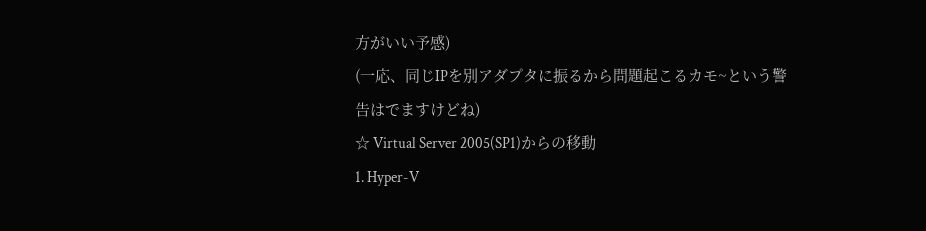方がいい予感)
(一応、同じIPを別アダプタに振るから問題起こるカモ~という警告はでますけどね)
☆ Virtual Server 2005(SP1)からの移動
1. Hyper-V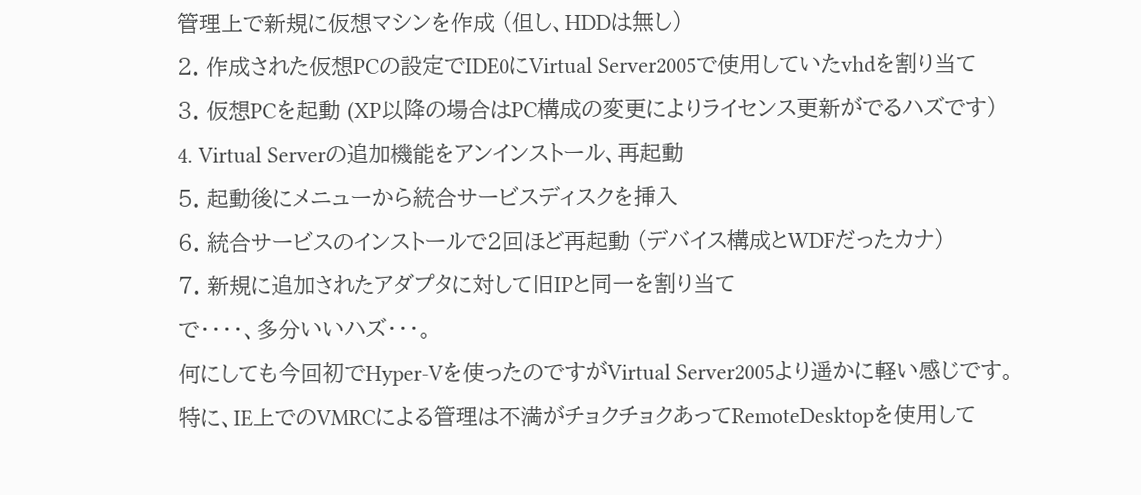管理上で新規に仮想マシンを作成 (但し、HDDは無し)
2. 作成された仮想PCの設定でIDE0にVirtual Server2005で使用していたvhdを割り当て
3. 仮想PCを起動 (XP以降の場合はPC構成の変更によりライセンス更新がでるハズです)
4. Virtual Serverの追加機能をアンインストール、再起動
5. 起動後にメニューから統合サービスディスクを挿入
6. 統合サービスのインストールで2回ほど再起動 (デバイス構成とWDFだったカナ)
7. 新規に追加されたアダプタに対して旧IPと同一を割り当て
で・・・・、多分いいハズ・・・。
何にしても今回初でHyper-Vを使ったのですがVirtual Server2005より遥かに軽い感じです。
特に、IE上でのVMRCによる管理は不満がチョクチョクあってRemoteDesktopを使用して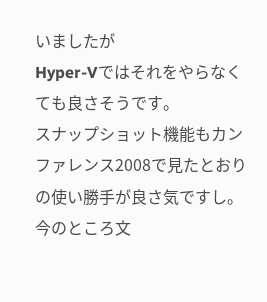いましたが
Hyper-Vではそれをやらなくても良さそうです。
スナップショット機能もカンファレンス2008で見たとおりの使い勝手が良さ気ですし。
今のところ文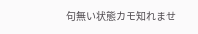句無い状態カモ知れませ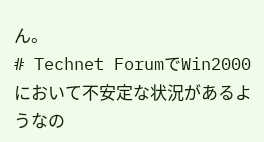ん。
# Technet ForumでWin2000において不安定な状況があるようなの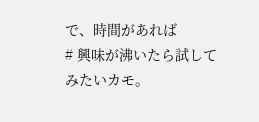で、時間があれば
# 興味が沸いたら試してみたいカモ。